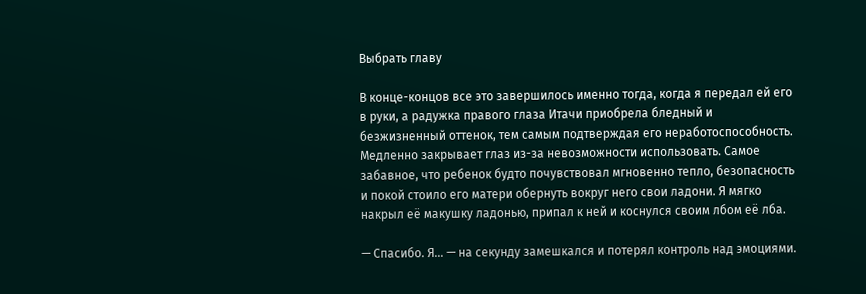Выбрать главу

В конце-концов все это завершилось именно тогда, когда я передал ей его в руки, а радужка правого глаза Итачи приобрела бледный и безжизненный оттенок, тем самым подтверждая его неработоспособность. Медленно закрывает глаз из-за невозможности использовать. Самое забавное, что ребенок будто почувствовал мгновенно тепло, безопасность и покой стоило его матери обернуть вокруг него свои ладони. Я мягко накрыл её макушку ладонью, припал к ней и коснулся своим лбом её лба.

— Спасибо. Я… — на секунду замешкался и потерял контроль над эмоциями.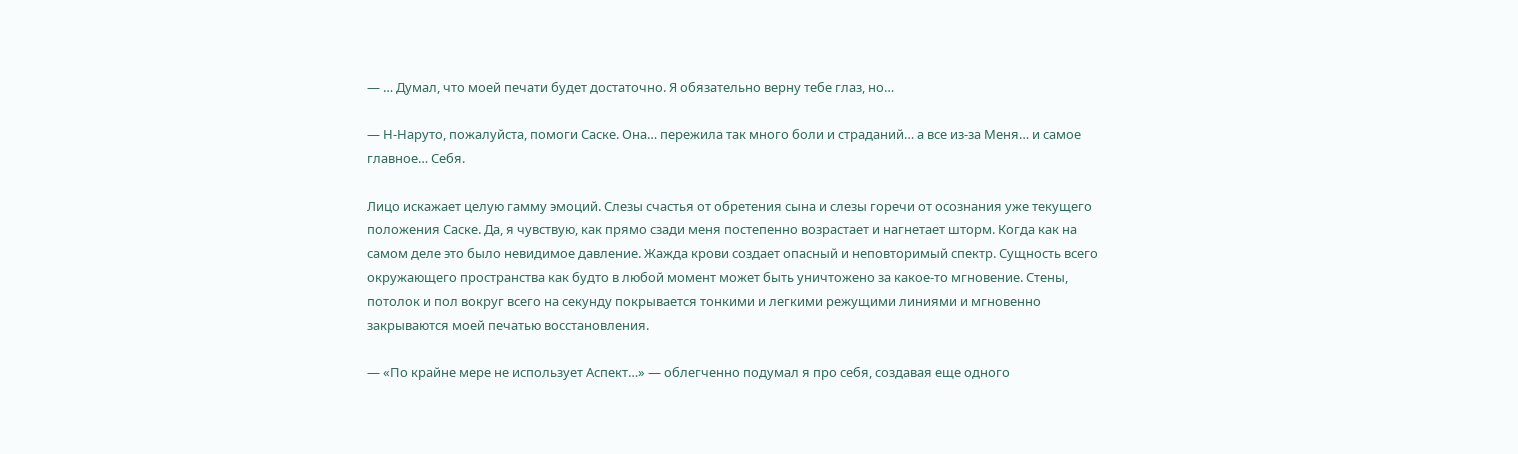— … Думал, что моей печати будет достаточно. Я обязательно верну тебе глаз, но…

— Н-Наруто, пожалуйста, помоги Саске. Она… пережила так много боли и страданий… а все из-за Меня… и самое главное… Себя.

Лицо искажает целую гамму эмоций. Слезы счастья от обретения сына и слезы горечи от осознания уже текущего положения Саске. Да, я чувствую, как прямо сзади меня постепенно возрастает и нагнетает шторм. Когда как на самом деле это было невидимое давление. Жажда крови создает опасный и неповторимый спектр. Сущность всего окружающего пространства как будто в любой момент может быть уничтожено за какое-то мгновение. Стены, потолок и пол вокруг всего на секунду покрывается тонкими и легкими режущими линиями и мгновенно закрываются моей печатью восстановления.

— «По крайне мере не использует Аспект…» — облегченно подумал я про себя, создавая еще одного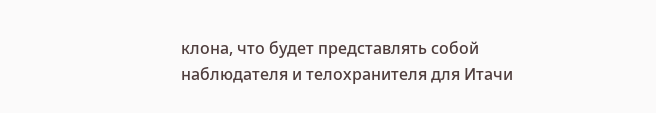клона, что будет представлять собой наблюдателя и телохранителя для Итачи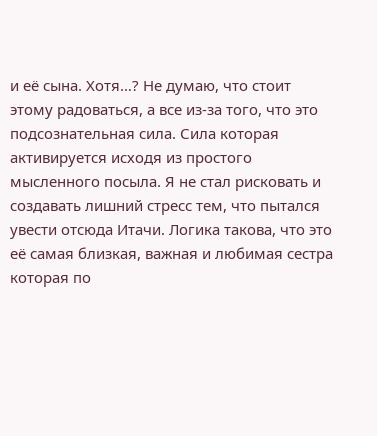и её сына. Хотя…? Не думаю, что стоит этому радоваться, а все из-за того, что это подсознательная сила. Сила которая активируется исходя из простого мысленного посыла. Я не стал рисковать и создавать лишний стресс тем, что пытался увести отсюда Итачи. Логика такова, что это её самая близкая, важная и любимая сестра которая по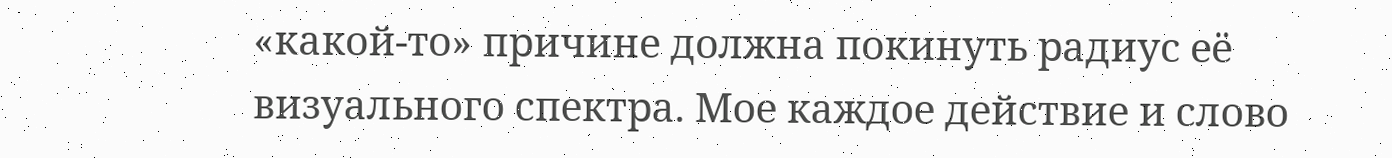«какой-то» причине должна покинуть радиус её визуального спектра. Мое каждое действие и слово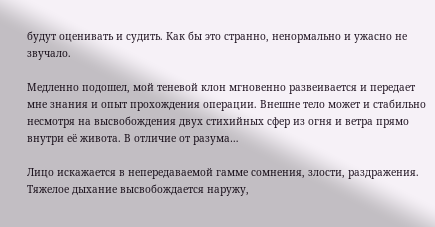будут оценивать и судить. Как бы это странно, ненормально и ужасно не звучало.

Медленно подошел, мой теневой клон мгновенно развеивается и передает мне знания и опыт прохождения операции. Внешне тело может и стабильно несмотря на высвобождения двух стихийных сфер из огня и ветра прямо внутри её живота. В отличие от разума…

Лицо искажается в непередаваемой гамме сомнения, злости, раздражения. Тяжелое дыхание высвобождается наружу,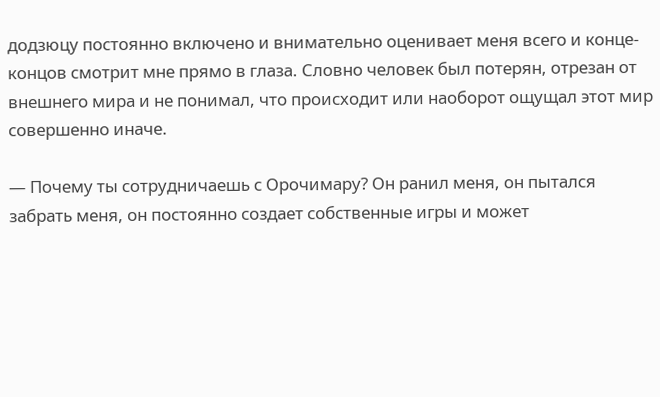додзюцу постоянно включено и внимательно оценивает меня всего и конце-концов смотрит мне прямо в глаза. Словно человек был потерян, отрезан от внешнего мира и не понимал, что происходит или наоборот ощущал этот мир совершенно иначе.

— Почему ты сотрудничаешь с Орочимару? Он ранил меня, он пытался забрать меня, он постоянно создает собственные игры и может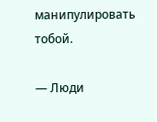манипулировать тобой.

— Люди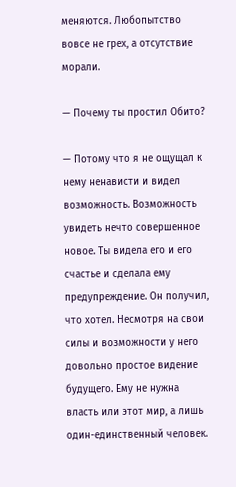меняются. Любопытство вовсе не грех, а отсутствие морали.

— Почему ты простил Обито?

— Потому что я не ощущал к нему ненависти и видел возможность. Возможность увидеть нечто совершенное новое. Ты видела его и его счастье и сделала ему предупреждение. Он получил, что хотел. Несмотря на свои силы и возможности у него довольно простое видение будущего. Ему не нужна власть или этот мир, а лишь один-единственный человек.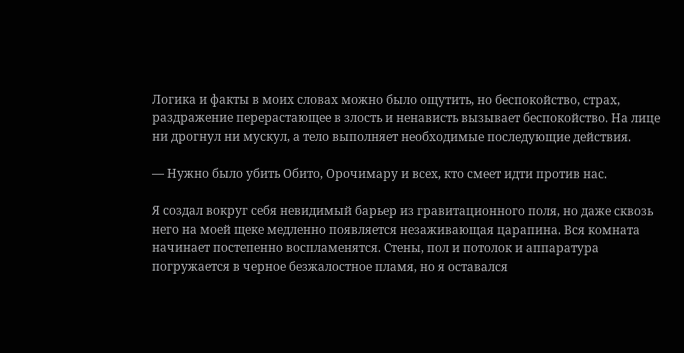Логика и факты в моих словах можно было ощутить, но беспокойство, страх, раздражение перерастающее в злость и ненависть вызывает беспокойство. На лице ни дрогнул ни мускул, а тело выполняет необходимые последующие действия.

— Нужно было убить Обито, Орочимару и всех, кто смеет идти против нас.

Я создал вокруг себя невидимый барьер из гравитационного поля, но даже сквозь него на моей щеке медленно появляется незаживающая царапина. Вся комната начинает постепенно воспламенятся. Стены, пол и потолок и аппаратура погружается в черное безжалостное пламя, но я оставался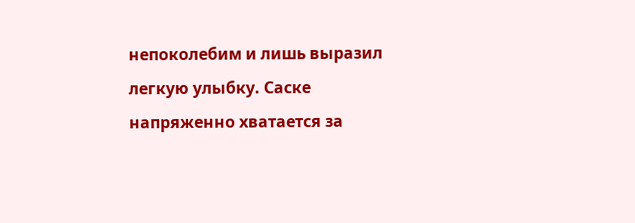непоколебим и лишь выразил легкую улыбку. Саске напряженно хватается за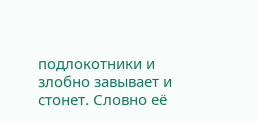подлокотники и злобно завывает и стонет. Словно её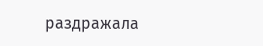раздражала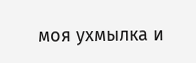моя ухмылка и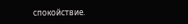спокойствие.